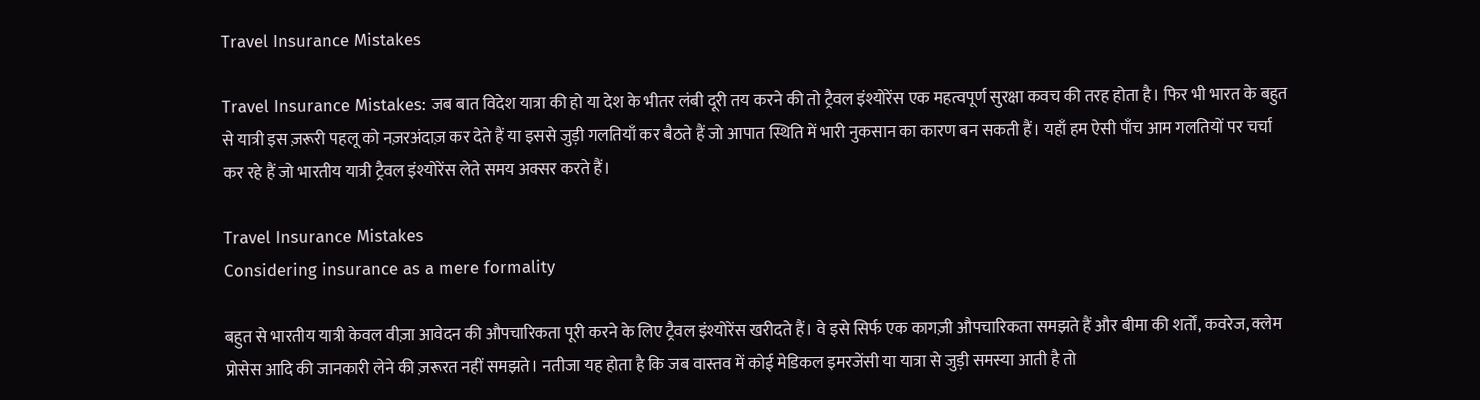Travel Insurance Mistakes

Travel Insurance Mistakes: जब बात विदेश यात्रा की हो या देश के भीतर लंबी दूरी तय करने की तो ट्रैवल इंश्योरेंस एक महत्वपूर्ण सुरक्षा कवच की तरह होता है। फिर भी भारत के बहुत से यात्री इस ज़रूरी पहलू को नज़रअंदाज़ कर देते हैं या इससे जुड़ी गलतियाँ कर बैठते हैं जो आपात स्थिति में भारी नुकसान का कारण बन सकती हैं। यहाँ हम ऐसी पाँच आम गलतियों पर चर्चा कर रहे हैं जो भारतीय यात्री ट्रैवल इंश्योरेंस लेते समय अक्सर करते हैं।

Travel Insurance Mistakes
Considering insurance as a mere formality

बहुत से भारतीय यात्री केवल वीज़ा आवेदन की औपचारिकता पूरी करने के लिए ट्रैवल इंश्योरेंस खरीदते हैं। वे इसे सिर्फ एक कागज़ी औपचारिकता समझते हैं और बीमा की शर्तों, कवरेज, क्लेम प्रोसेस आदि की जानकारी लेने की ज़रूरत नहीं समझते। नतीजा यह होता है कि जब वास्तव में कोई मेडिकल इमरजेंसी या यात्रा से जुड़ी समस्या आती है तो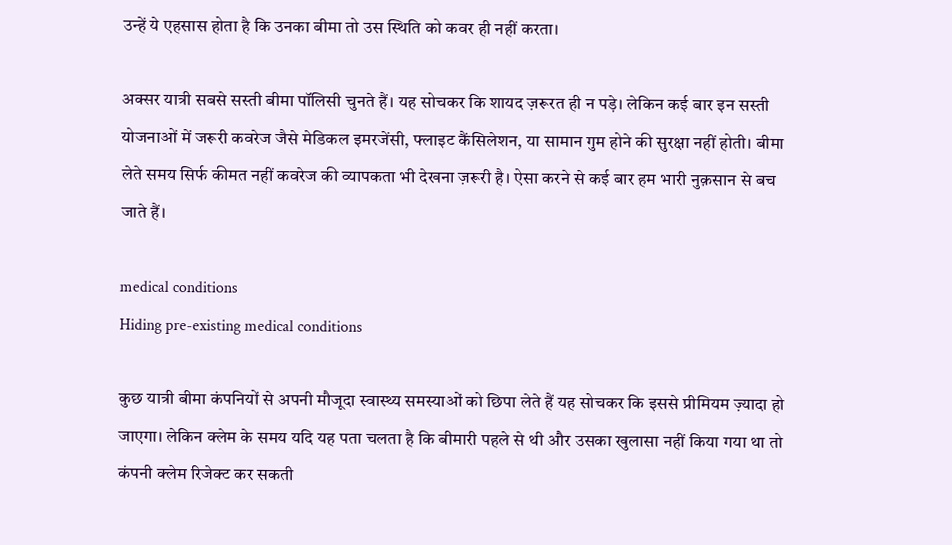उन्हें ये एहसास होता है कि उनका बीमा तो उस स्थिति को कवर ही नहीं करता।

अक्सर यात्री सबसे सस्ती बीमा पॉलिसी चुनते हैं। यह सोचकर कि शायद ज़रूरत ही न पड़े। लेकिन कई बार इन सस्ती योजनाओं में जरूरी कवरेज जैसे मेडिकल इमरजेंसी, फ्लाइट कैंसिलेशन, या सामान गुम होने की सुरक्षा नहीं होती। बीमा लेते समय सिर्फ कीमत नहीं कवरेज की व्यापकता भी देखना ज़रूरी है। ऐसा करने से कई बार हम भारी नुक़सान से बच जाते हैं।

medical conditions
Hiding pre-existing medical conditions

कुछ यात्री बीमा कंपनियों से अपनी मौजूदा स्वास्थ्य समस्याओं को छिपा लेते हैं यह सोचकर कि इससे प्रीमियम ज़्यादा हो जाएगा। लेकिन क्लेम के समय यदि यह पता चलता है कि बीमारी पहले से थी और उसका खुलासा नहीं किया गया था तो कंपनी क्लेम रिजेक्ट कर सकती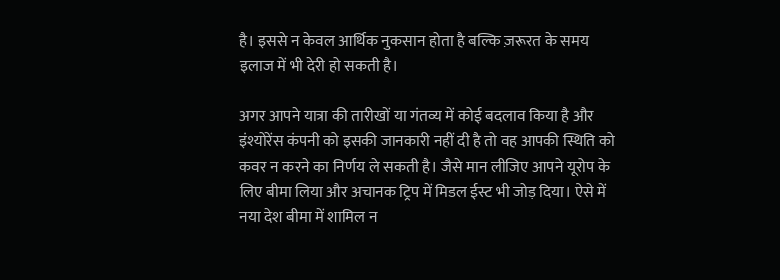है। इससे न केवल आर्थिक नुकसान होता है बल्कि ज़रूरत के समय इलाज में भी देरी हो सकती है।

अगर आपने यात्रा की तारीखों या गंतव्य में कोई बदलाव किया है और इंश्योरेंस कंपनी को इसकी जानकारी नहीं दी है तो वह आपकी स्थिति को कवर न करने का निर्णय ले सकती है। जैसे मान लीजिए आपने यूरोप के लिए बीमा लिया और अचानक ट्रिप में मिडल ईस्ट भी जोड़ दिया। ऐसे में नया देश बीमा में शामिल न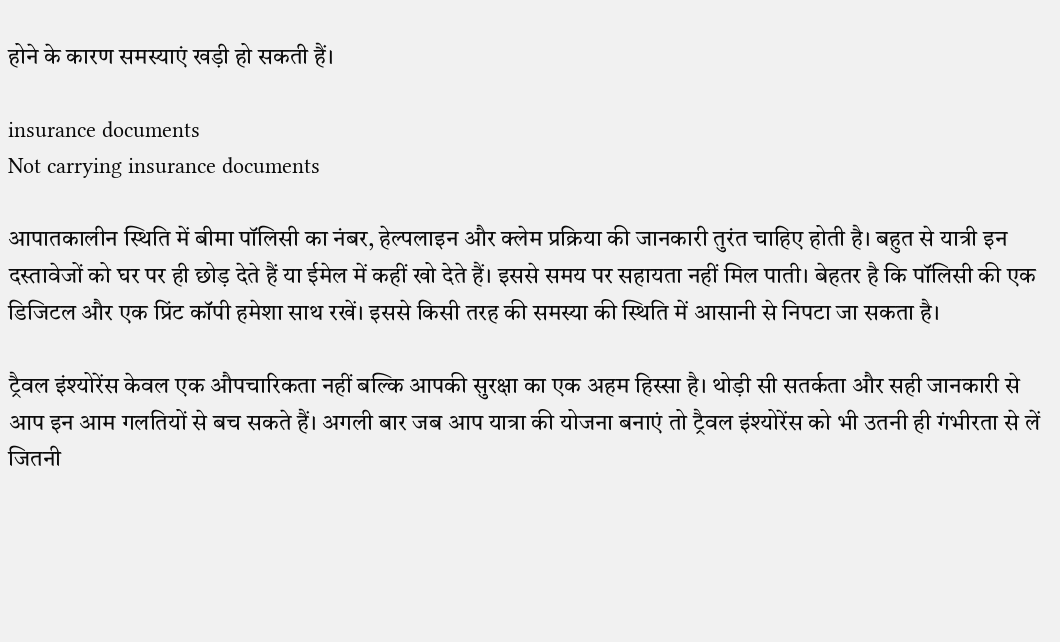होने के कारण समस्याएं खड़ी हो सकती हैं।

insurance documents
Not carrying insurance documents

आपातकालीन स्थिति में बीमा पॉलिसी का नंबर, हेल्पलाइन और क्लेम प्रक्रिया की जानकारी तुरंत चाहिए होती है। बहुत से यात्री इन दस्तावेजों को घर पर ही छोड़ देते हैं या ईमेल में कहीं खो देते हैं। इससे समय पर सहायता नहीं मिल पाती। बेहतर है कि पॉलिसी की एक डिजिटल और एक प्रिंट कॉपी हमेशा साथ रखें। इससे किसी तरह की समस्या की स्थिति में आसानी से निपटा जा सकता है।

ट्रैवल इंश्योरेंस केवल एक औपचारिकता नहीं बल्कि आपकी सुरक्षा का एक अहम हिस्सा है। थोड़ी सी सतर्कता और सही जानकारी से आप इन आम गलतियों से बच सकते हैं। अगली बार जब आप यात्रा की योजना बनाएं तो ट्रैवल इंश्योरेंस को भी उतनी ही गंभीरता से लें जितनी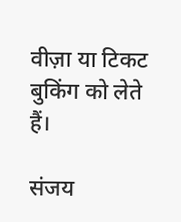वीज़ा या टिकट बुकिंग को लेते हैं।

संजय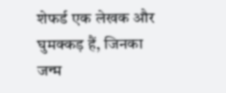शेफर्ड एक लेखक और घुमक्कड़ हैं, जिनका जन्म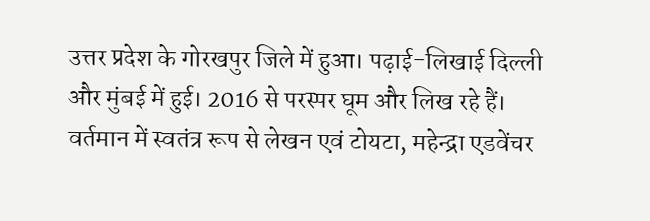उत्तर प्रदेश के गोरखपुर जिले में हुआ। पढ़ाई-लिखाई दिल्ली और मुंबई में हुई। 2016 से परस्पर घूम और लिख रहे हैं। वर्तमान में स्वतंत्र रूप से लेखन एवं टोयटा, महेन्द्रा एडवेंचर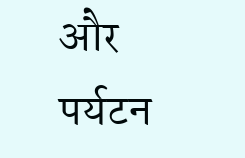और पर्यटन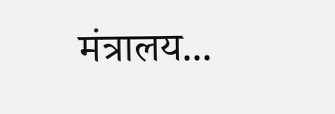मंत्रालय...